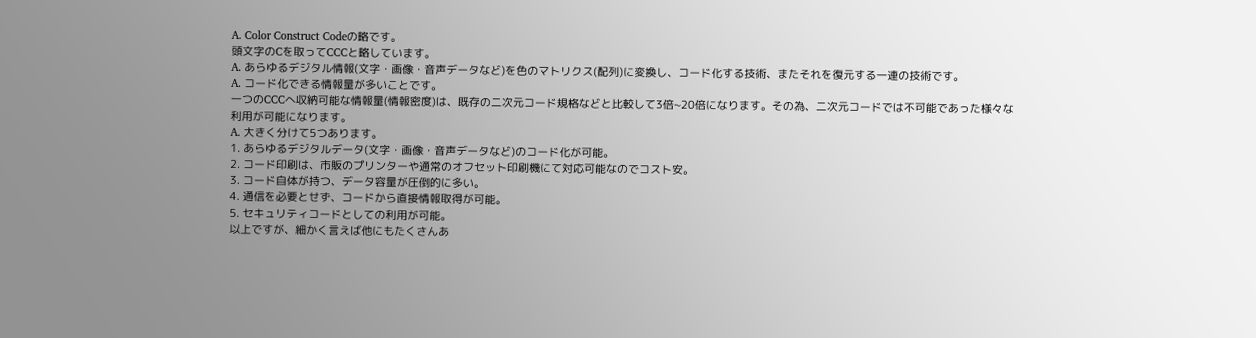A. Color Construct Codeの略です。
頭文字のCを取ってCCCと略しています。
A. あらゆるデジタル情報(文字・画像・音声データなど)を色のマトリクス(配列)に変換し、コード化する技術、またそれを復元する一連の技術です。
A. コード化できる情報量が多いことです。
一つのCCCへ収納可能な情報量(情報密度)は、既存の二次元コード規格などと比較して3倍~20倍になります。その為、二次元コードでは不可能であった様々な利用が可能になります。
A. 大きく分けて5つあります。
1. あらゆるデジタルデータ(文字・画像・音声データなど)のコード化が可能。
2. コード印刷は、市販のプリンターや通常のオフセット印刷機にて対応可能なのでコスト安。
3. コード自体が持つ、データ容量が圧倒的に多い。
4. 通信を必要とせず、コードから直接情報取得が可能。
5. セキュリティコードとしての利用が可能。
以上ですが、細かく言えば他にもたくさんあ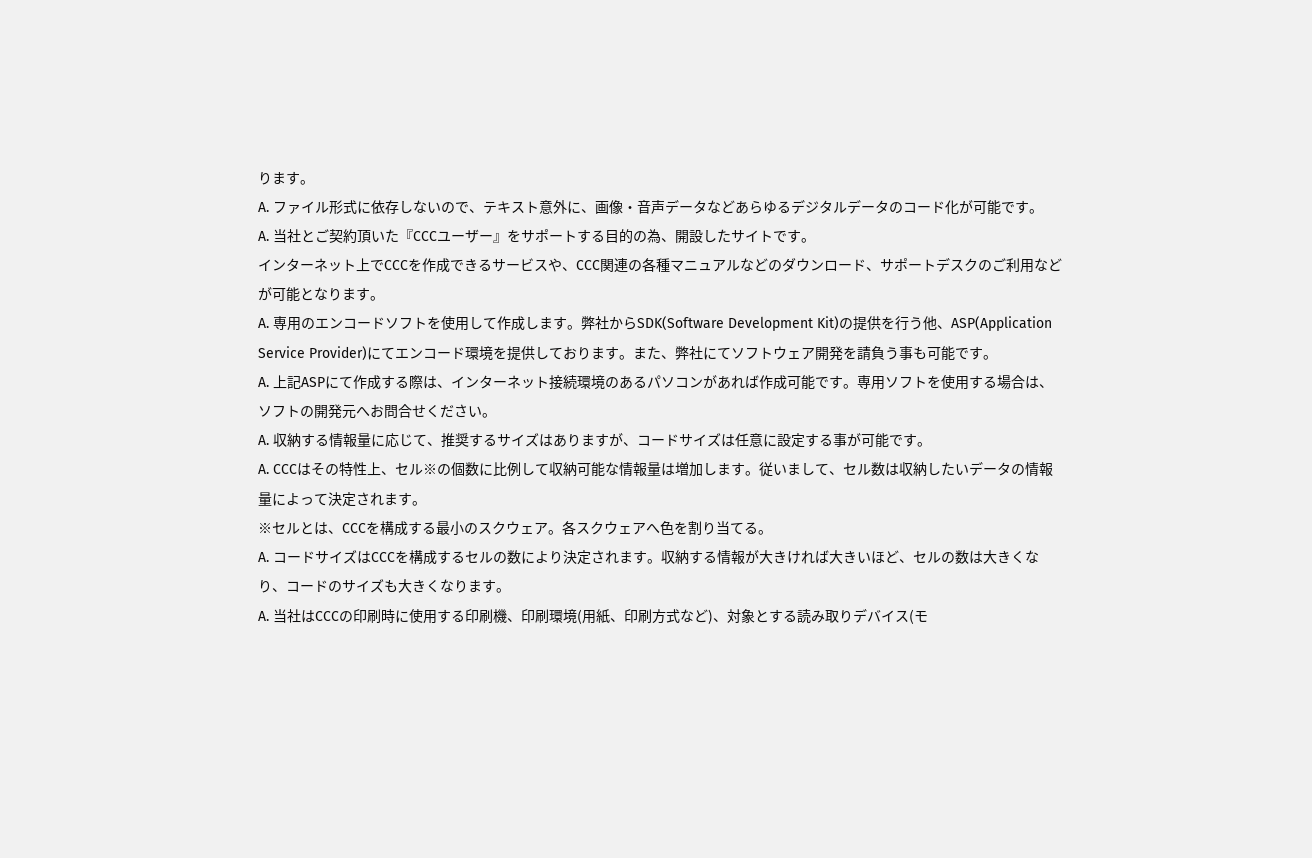ります。
A. ファイル形式に依存しないので、テキスト意外に、画像・音声データなどあらゆるデジタルデータのコード化が可能です。
A. 当社とご契約頂いた『CCCユーザー』をサポートする目的の為、開設したサイトです。
インターネット上でCCCを作成できるサービスや、CCC関連の各種マニュアルなどのダウンロード、サポートデスクのご利用などが可能となります。
A. 専用のエンコードソフトを使用して作成します。弊社からSDK(Software Development Kit)の提供を行う他、ASP(Application Service Provider)にてエンコード環境を提供しております。また、弊社にてソフトウェア開発を請負う事も可能です。
A. 上記ASPにて作成する際は、インターネット接続環境のあるパソコンがあれば作成可能です。専用ソフトを使用する場合は、ソフトの開発元へお問合せください。
A. 収納する情報量に応じて、推奨するサイズはありますが、コードサイズは任意に設定する事が可能です。
A. CCCはその特性上、セル※の個数に比例して収納可能な情報量は増加します。従いまして、セル数は収納したいデータの情報量によって決定されます。
※セルとは、CCCを構成する最小のスクウェア。各スクウェアへ色を割り当てる。
A. コードサイズはCCCを構成するセルの数により決定されます。収納する情報が大きければ大きいほど、セルの数は大きくなり、コードのサイズも大きくなります。
A. 当社はCCCの印刷時に使用する印刷機、印刷環境(用紙、印刷方式など)、対象とする読み取りデバイス(モ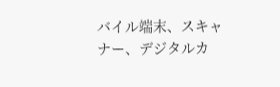バイル端末、スキャナー、デジタルカ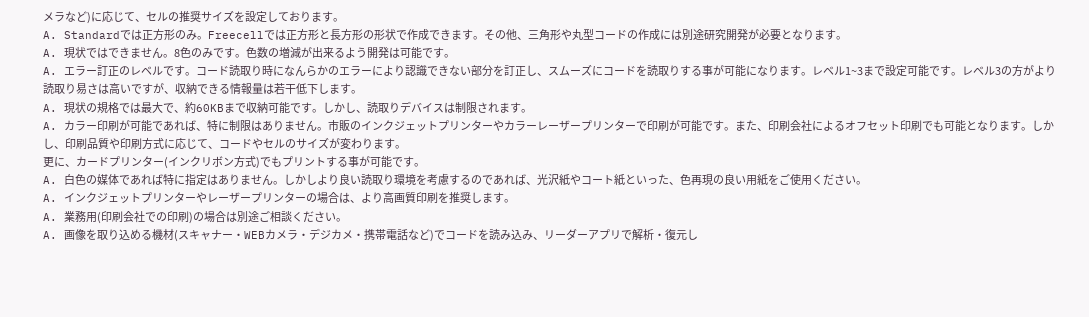メラなど)に応じて、セルの推奨サイズを設定しております。
A. Standardでは正方形のみ。Freecellでは正方形と長方形の形状で作成できます。その他、三角形や丸型コードの作成には別途研究開発が必要となります。
A. 現状ではできません。8色のみです。色数の増減が出来るよう開発は可能です。
A. エラー訂正のレベルです。コード読取り時になんらかのエラーにより認識できない部分を訂正し、スムーズにコードを読取りする事が可能になります。レベル1~3まで設定可能です。レベル3の方がより読取り易さは高いですが、収納できる情報量は若干低下します。
A. 現状の規格では最大で、約60KBまで収納可能です。しかし、読取りデバイスは制限されます。
A. カラー印刷が可能であれば、特に制限はありません。市販のインクジェットプリンターやカラーレーザープリンターで印刷が可能です。また、印刷会社によるオフセット印刷でも可能となります。しかし、印刷品質や印刷方式に応じて、コードやセルのサイズが変わります。
更に、カードプリンター(インクリボン方式)でもプリントする事が可能です。
A. 白色の媒体であれば特に指定はありません。しかしより良い読取り環境を考慮するのであれば、光沢紙やコート紙といった、色再現の良い用紙をご使用ください。
A. インクジェットプリンターやレーザープリンターの場合は、より高画質印刷を推奨します。
A. 業務用(印刷会社での印刷)の場合は別途ご相談ください。
A. 画像を取り込める機材(スキャナー・WEBカメラ・デジカメ・携帯電話など)でコードを読み込み、リーダーアプリで解析・復元し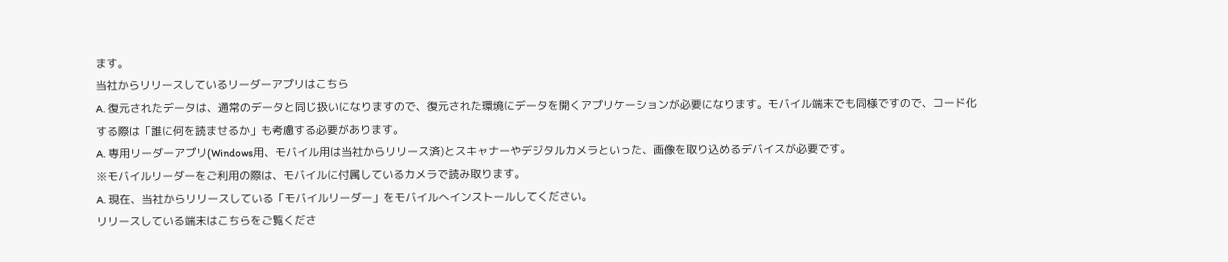ます。
当社からリリースしているリーダーアプリはこちら
A. 復元されたデータは、通常のデータと同じ扱いになりますので、復元された環境にデータを開くアプリケーションが必要になります。モバイル端末でも同様ですので、コード化する際は「誰に何を読ませるか」も考慮する必要があります。
A. 専用リーダーアプリ(Windows用、モバイル用は当社からリリース済)とスキャナーやデジタルカメラといった、画像を取り込めるデバイスが必要です。
※モバイルリーダーをご利用の際は、モバイルに付属しているカメラで読み取ります。
A. 現在、当社からリリースしている「モバイルリーダー」をモバイルへインストールしてください。
リリースしている端末はこちらをご覧くださ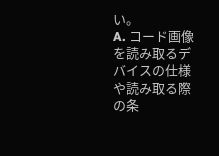い。
A. コード画像を読み取るデバイスの仕様や読み取る際の条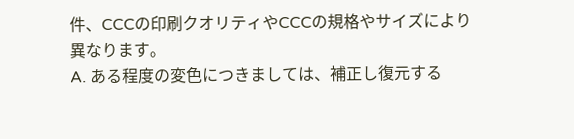件、CCCの印刷クオリティやCCCの規格やサイズにより異なります。
A. ある程度の変色につきましては、補正し復元する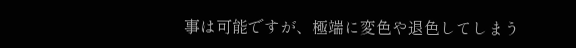事は可能ですが、極端に変色や退色してしまう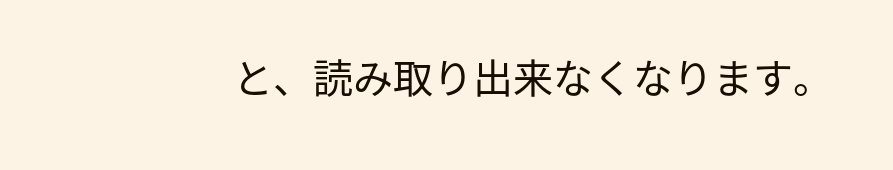と、読み取り出来なくなります。